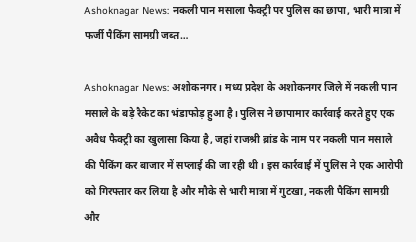Ashoknagar News: नकली पान मसाला फैक्ट्री पर पुलिस का छापा, भारी मात्रा में फर्जी पैकिंग सामग्री जब्त…

Ashoknagar News: अशोकनगर। मध्य प्रदेश के अशोकनगर जिले में नकली पान मसाले के बड़े रैकेट का भंडाफोड़ हुआ है। पुलिस ने छापामार कार्रवाई करते हुए एक अवैध फैक्ट्री का खुलासा किया है, जहां राजश्री ब्रांड के नाम पर नकली पान मसाले की पैकिंग कर बाजार में सप्लाई की जा रही थी। इस कार्रवाई में पुलिस ने एक आरोपी को गिरफ्तार कर लिया है और मौके से भारी मात्रा में गुटखा, नकली पैकिंग सामग्री और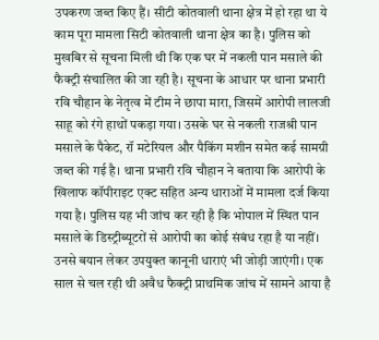उपकरण जब्त किए हैं। सीटी कोतवाली थाना क्षेत्र में हो रहा था ये काम पूरा मामला सिटी कोतवाली थाना क्षेत्र का है। पुलिस को मुखबिर से सूचना मिली थी कि एक घर में नकली पान मसाले की फैक्ट्री संचालित की जा रही है। सूचना के आधार पर थाना प्रभारी रवि चौहान के नेतृत्व में टीम ने छापा मारा, जिसमें आरोपी लालजी साहू को रंगे हाथों पकड़ा गया। उसके घर से नकली राजश्री पान मसाले के पैकेट, रॉ मटेरियल और पैकिंग मशीन समेत कई सामग्री जब्त की गई है। थाना प्रभारी रवि चौहान ने बताया कि आरोपी के खिलाफ कॉपीराइट एक्ट सहित अन्य धाराओं में मामला दर्ज किया गया है। पुलिस यह भी जांच कर रही है कि भोपाल में स्थित पान मसाले के डिस्ट्रीब्यूटरों से आरोपी का कोई संबंध रहा है या नहीं। उनसे बयान लेकर उपयुक्त कानूनी धाराएं भी जोड़ी जाएंगी। एक साल से चल रही थी अवैध फैक्ट्री प्राथमिक जांच में सामने आया है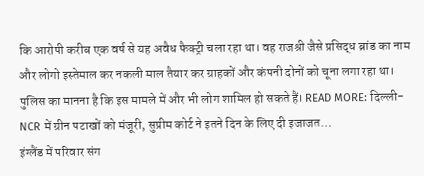कि आरोपी करीब एक वर्ष से यह अवैध फैक्ट्री चला रहा था। वह राजश्री जैसे प्रसिद्ध ब्रांड का नाम और लोगो इस्तेमाल कर नकली माल तैयार कर ग्राहकों और कंपनी दोनों को चूना लगा रहा था। पुलिस का मानना है कि इस मामले में और भी लोग शामिल हो सकते हैं। READ MORE: दिल्ली-NCR में ग्रीन पटाखों को मंजूरी, सुप्रीम कोर्ट ने इतने दिन के लिए दी इजाजत…
इंग्लैंड में परिवार संग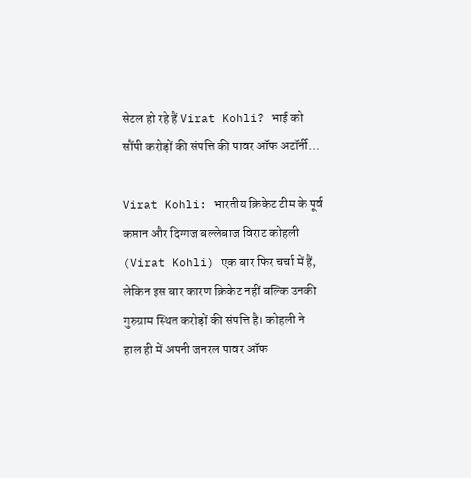सेटल हो रहे हैं Virat Kohli? भाई को सौंपी करोड़ों की संपत्ति की पावर ऑफ अटॉर्नी…

Virat Kohli: भारतीय क्रिकेट टीम के पूर्व कप्तान और दिग्गज बल्लेबाज विराट कोहली (Virat Kohli) एक बार फिर चर्चा में हैं, लेकिन इस बार कारण क्रिकेट नहीं बल्कि उनकी गुरुग्राम स्थित करोड़ों की संपत्ति है। कोहली ने हाल ही में अपनी जनरल पावर ऑफ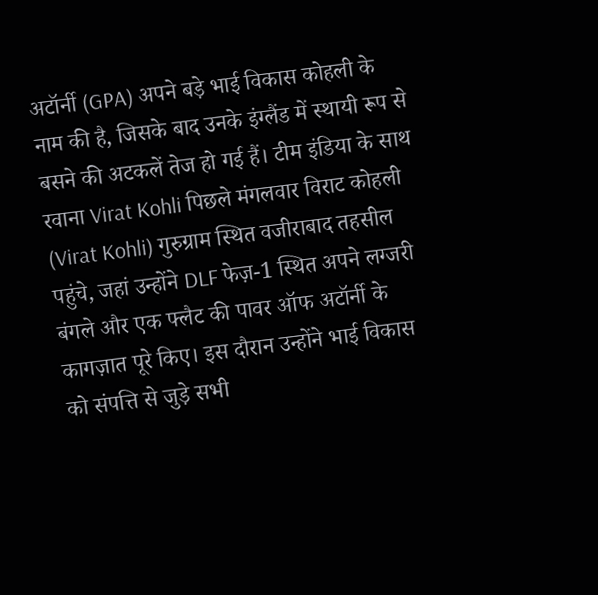अटॉर्नी (GPA) अपने बड़े भाई विकास कोहली के नाम की है, जिसके बाद उनके इंग्लैंड में स्थायी रूप से बसने की अटकलें तेज हो गई हैं। टीम इंडिया के साथ रवाना Virat Kohli पिछले मंगलवार विराट कोहली (Virat Kohli) गुरुग्राम स्थित वजीराबाद तहसील पहुंचे, जहां उन्होंने DLF फेज़-1 स्थित अपने लग्जरी बंगले और एक फ्लैट की पावर ऑफ अटॉर्नी के कागज़ात पूरे किए। इस दौरान उन्होंने भाई विकास को संपत्ति से जुड़े सभी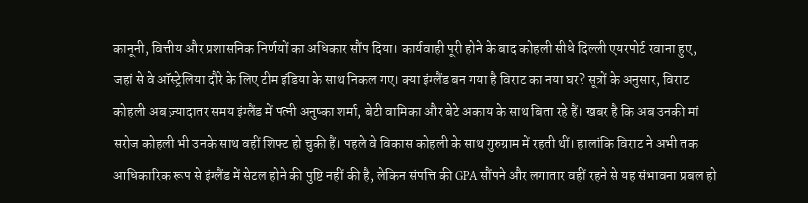कानूनी, वित्तीय और प्रशासनिक निर्णयों का अधिकार सौंप दिया। कार्यवाही पूरी होने के बाद कोहली सीधे दिल्ली एयरपोर्ट रवाना हुए, जहां से वे ऑस्ट्रेलिया दौरे के लिए टीम इंडिया के साथ निकल गए। क्या इंग्लैंड बन गया है विराट का नया घर? सूत्रों के अनुसार, विराट कोहली अब ज़्यादातर समय इंग्लैंड में पत्नी अनुष्का शर्मा, बेटी वामिका और बेटे अकाय के साथ बिता रहे हैं। खबर है कि अब उनकी मां सरोज कोहली भी उनके साथ वहीं शिफ्ट हो चुकी हैं। पहले वे विकास कोहली के साथ गुरुग्राम में रहती थीं। हालांकि विराट ने अभी तक आधिकारिक रूप से इंग्लैंड में सेटल होने की पुष्टि नहीं की है, लेकिन संपत्ति की GPA सौंपने और लगातार वहीं रहने से यह संभावना प्रबल हो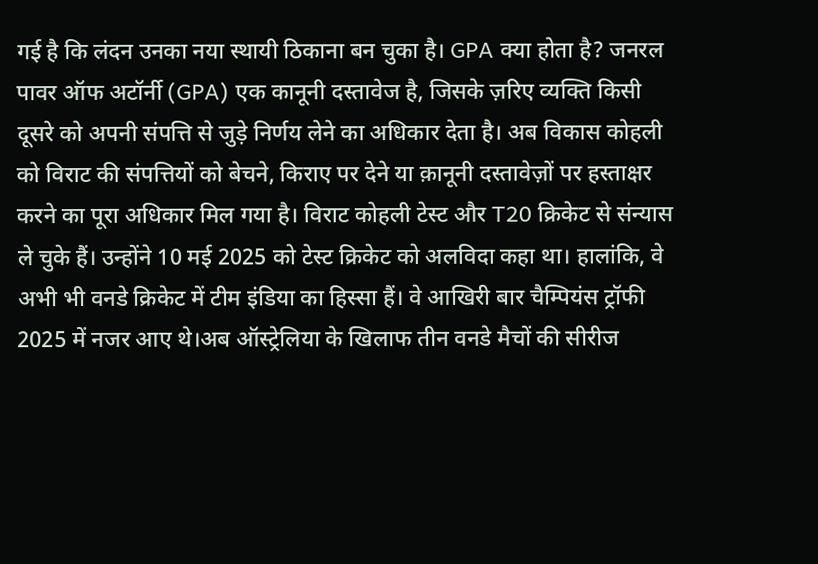गई है कि लंदन उनका नया स्थायी ठिकाना बन चुका है। GPA क्या होता है? जनरल पावर ऑफ अटॉर्नी (GPA) एक कानूनी दस्तावेज है, जिसके ज़रिए व्यक्ति किसी दूसरे को अपनी संपत्ति से जुड़े निर्णय लेने का अधिकार देता है। अब विकास कोहली को विराट की संपत्तियों को बेचने, किराए पर देने या क़ानूनी दस्तावेज़ों पर हस्ताक्षर करने का पूरा अधिकार मिल गया है। विराट कोहली टेस्ट और T20 क्रिकेट से संन्यास ले चुके हैं। उन्होंने 10 मई 2025 को टेस्ट क्रिकेट को अलविदा कहा था। हालांकि, वे अभी भी वनडे क्रिकेट में टीम इंडिया का हिस्सा हैं। वे आखिरी बार चैम्पियंस ट्रॉफी 2025 में नजर आए थे।अब ऑस्ट्रेलिया के खिलाफ तीन वनडे मैचों की सीरीज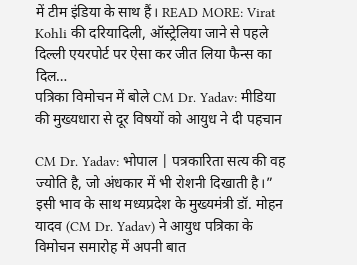में टीम इंडिया के साथ हैं। READ MORE: Virat Kohli की दरियादिली, ऑस्ट्रेलिया जाने से पहले दिल्ली एयरपोर्ट पर ऐसा कर जीत लिया फैन्स का दिल…
पत्रिका विमोचन में बोले CM Dr. Yadav: मीडिया की मुख्यधारा से दूर विषयों को आयुध ने दी पहचान

CM Dr. Yadav: भोपाल | पत्रकारिता सत्य की वह ज्योति है, जो अंधकार में भी रोशनी दिखाती है।” इसी भाव के साथ मध्यप्रदेश के मुख्यमंत्री डॉ. मोहन यादव (CM Dr. Yadav) ने आयुध पत्रिका के विमोचन समारोह में अपनी बात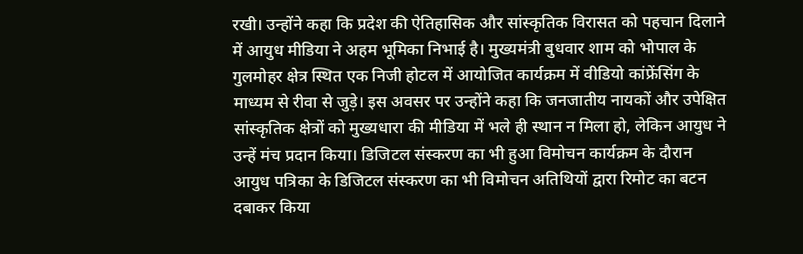रखी। उन्होंने कहा कि प्रदेश की ऐतिहासिक और सांस्कृतिक विरासत को पहचान दिलाने में आयुध मीडिया ने अहम भूमिका निभाई है। मुख्यमंत्री बुधवार शाम को भोपाल के गुलमोहर क्षेत्र स्थित एक निजी होटल में आयोजित कार्यक्रम में वीडियो कांफ्रेंसिंग के माध्यम से रीवा से जुड़े। इस अवसर पर उन्होंने कहा कि जनजातीय नायकों और उपेक्षित सांस्कृतिक क्षेत्रों को मुख्यधारा की मीडिया में भले ही स्थान न मिला हो, लेकिन आयुध ने उन्हें मंच प्रदान किया। डिजिटल संस्करण का भी हुआ विमोचन कार्यक्रम के दौरान आयुध पत्रिका के डिजिटल संस्करण का भी विमोचन अतिथियों द्वारा रिमोट का बटन दबाकर किया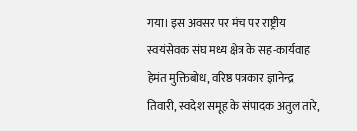गया। इस अवसर पर मंच पर राष्ट्रीय स्वयंसेवक संघ मध्य क्षेत्र के सह-कार्यवाह हेमंत मुक्तिबोध, वरिष्ठ पत्रकार ज्ञानेन्द्र तिवारी, स्वदेश समूह के संपादक अतुल तारे,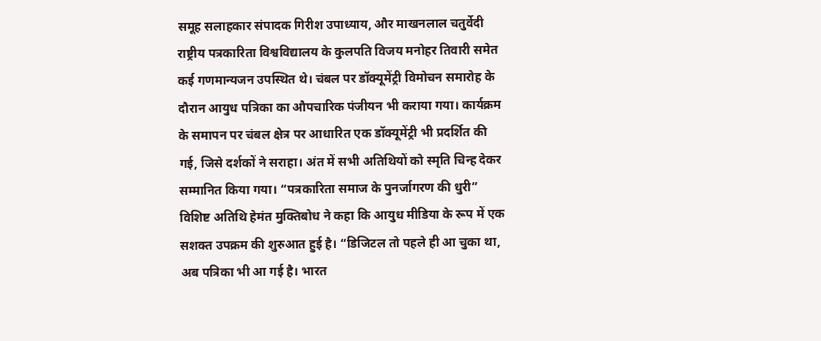समूह सलाहकार संपादक गिरीश उपाध्याय, और माखनलाल चतुर्वेदी राष्ट्रीय पत्रकारिता विश्वविद्यालय के कुलपति विजय मनोहर तिवारी समेत कई गणमान्यजन उपस्थित थे। चंबल पर डॉक्यूमेंट्री विमोचन समारोह के दौरान आयुध पत्रिका का औपचारिक पंजीयन भी कराया गया। कार्यक्रम के समापन पर चंबल क्षेत्र पर आधारित एक डॉक्यूमेंट्री भी प्रदर्शित की गई, जिसे दर्शकों ने सराहा। अंत में सभी अतिथियों को स्मृति चिन्ह देकर सम्मानित किया गया। “पत्रकारिता समाज के पुनर्जागरण की धुरी” विशिष्ट अतिथि हेमंत मुक्तिबोध ने कहा कि आयुध मीडिया के रूप में एक सशक्त उपक्रम की शुरुआत हुई है। “डिजिटल तो पहले ही आ चुका था, अब पत्रिका भी आ गई है। भारत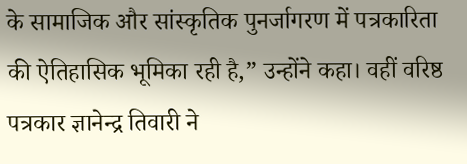के सामाजिक और सांस्कृतिक पुनर्जागरण में पत्रकारिता की ऐतिहासिक भूमिका रही है,” उन्होंने कहा। वहीं वरिष्ठ पत्रकार ज्ञानेन्द्र तिवारी ने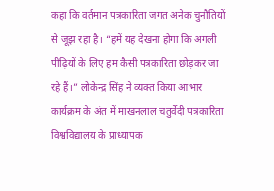कहा कि वर्तमान पत्रकारिता जगत अनेक चुनौतियों से जूझ रहा है। “हमें यह देखना होगा कि अगली पीढ़ियों के लिए हम कैसी पत्रकारिता छोड़कर जा रहे हैं।” लोकेन्द्र सिंह ने व्यक्त किया आभार कार्यक्रम के अंत में माखनलाल चतुर्वेदी पत्रकारिता विश्वविद्यालय के प्राध्यापक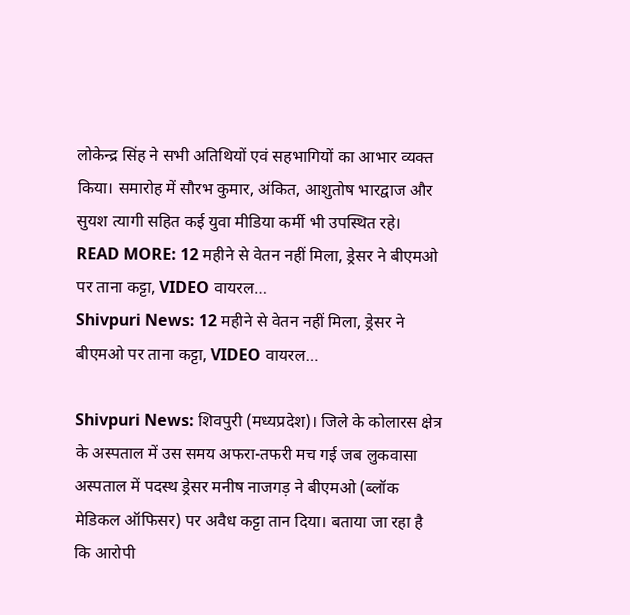लोकेन्द्र सिंह ने सभी अतिथियों एवं सहभागियों का आभार व्यक्त किया। समारोह में सौरभ कुमार, अंकित, आशुतोष भारद्वाज और सुयश त्यागी सहित कई युवा मीडिया कर्मी भी उपस्थित रहे। READ MORE: 12 महीने से वेतन नहीं मिला, ड्रेसर ने बीएमओ पर ताना कट्टा, VIDEO वायरल…
Shivpuri News: 12 महीने से वेतन नहीं मिला, ड्रेसर ने बीएमओ पर ताना कट्टा, VIDEO वायरल…

Shivpuri News: शिवपुरी (मध्यप्रदेश)। जिले के कोलारस क्षेत्र के अस्पताल में उस समय अफरा-तफरी मच गई जब लुकवासा अस्पताल में पदस्थ ड्रेसर मनीष नाजगड़ ने बीएमओ (ब्लॉक मेडिकल ऑफिसर) पर अवैध कट्टा तान दिया। बताया जा रहा है कि आरोपी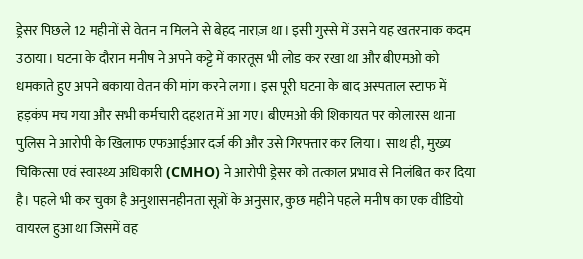ड्रेसर पिछले 12 महीनों से वेतन न मिलने से बेहद नाराज़ था। इसी गुस्से में उसने यह खतरनाक कदम उठाया। घटना के दौरान मनीष ने अपने कट्टे में कारतूस भी लोड कर रखा था और बीएमओ को धमकाते हुए अपने बकाया वेतन की मांग करने लगा। इस पूरी घटना के बाद अस्पताल स्टाफ में हड़कंप मच गया और सभी कर्मचारी दहशत में आ गए। बीएमओ की शिकायत पर कोलारस थाना पुलिस ने आरोपी के खिलाफ एफआईआर दर्ज की और उसे गिरफ्तार कर लिया। साथ ही, मुख्य चिकित्सा एवं स्वास्थ्य अधिकारी (CMHO) ने आरोपी ड्रेसर को तत्काल प्रभाव से निलंबित कर दिया है। पहले भी कर चुका है अनुशासनहीनता सूत्रों के अनुसार, कुछ महीने पहले मनीष का एक वीडियो वायरल हुआ था जिसमें वह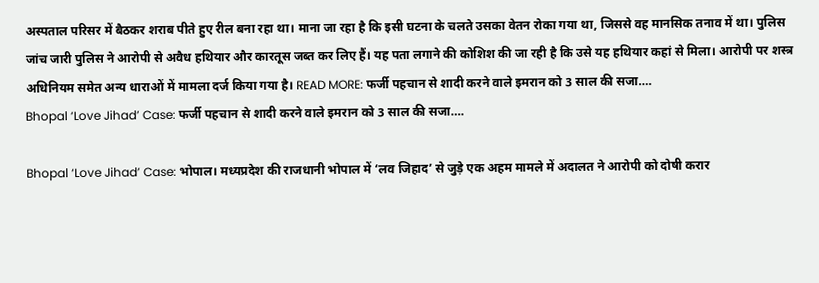अस्पताल परिसर में बैठकर शराब पीते हुए रील बना रहा था। माना जा रहा है कि इसी घटना के चलते उसका वेतन रोका गया था, जिससे वह मानसिक तनाव में था। पुलिस जांच जारी पुलिस ने आरोपी से अवैध हथियार और कारतूस जब्त कर लिए हैं। यह पता लगाने की कोशिश की जा रही है कि उसे यह हथियार कहां से मिला। आरोपी पर शस्त्र अधिनियम समेत अन्य धाराओं में मामला दर्ज किया गया है। READ MORE: फर्जी पहचान से शादी करने वाले इमरान को 3 साल की सजा….
Bhopal ‘Love Jihad’ Case: फर्जी पहचान से शादी करने वाले इमरान को 3 साल की सजा….

Bhopal ‘Love Jihad’ Case: भोपाल। मध्यप्रदेश की राजधानी भोपाल में ‘लव जिहाद’ से जुड़े एक अहम मामले में अदालत ने आरोपी को दोषी करार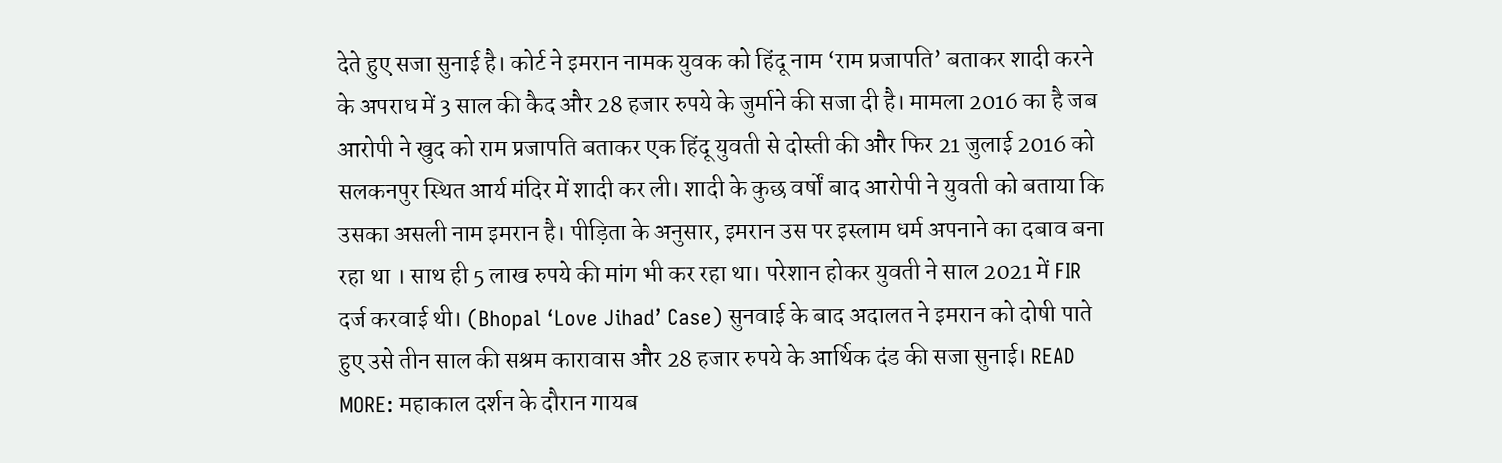देते हुए सजा सुनाई है। कोर्ट ने इमरान नामक युवक को हिंदू नाम ‘राम प्रजापति’ बताकर शादी करने के अपराध में 3 साल की कैद और 28 हजार रुपये के जुर्माने की सजा दी है। मामला 2016 का है जब आरोपी ने खुद को राम प्रजापति बताकर एक हिंदू युवती से दोस्ती की और फिर 21 जुलाई 2016 को सलकनपुर स्थित आर्य मंदिर में शादी कर ली। शादी के कुछ वर्षों बाद आरोपी ने युवती को बताया कि उसका असली नाम इमरान है। पीड़िता के अनुसार, इमरान उस पर इस्लाम धर्म अपनाने का दबाव बना रहा था । साथ ही 5 लाख रुपये की मांग भी कर रहा था। परेशान होकर युवती ने साल 2021 में FIR दर्ज करवाई थी। (Bhopal ‘Love Jihad’ Case) सुनवाई के बाद अदालत ने इमरान को दोषी पाते हुए उसे तीन साल की सश्रम कारावास और 28 हजार रुपये के आर्थिक दंड की सजा सुनाई। READ MORE: महाकाल दर्शन के दौरान गायब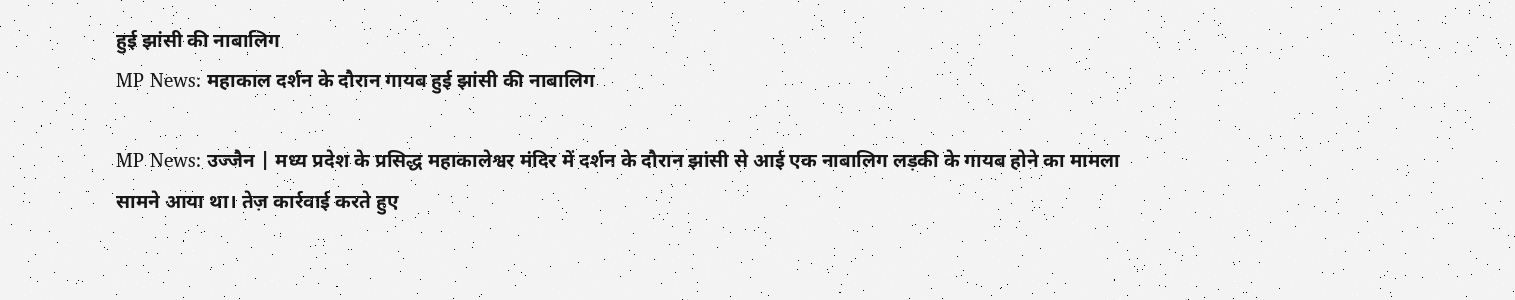हुई झांसी की नाबालिग
MP News: महाकाल दर्शन के दौरान गायब हुई झांसी की नाबालिग

MP News: उज्जैन | मध्य प्रदेश के प्रसिद्ध महाकालेश्वर मंदिर में दर्शन के दौरान झांसी से आई एक नाबालिग लड़की के गायब होने का मामला सामने आया था। तेज़ कार्रवाई करते हुए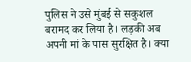पुलिस ने उसे मुंबई से सकुशल बरामद कर लिया है। लड़की अब अपनी मां के पास सुरक्षित है। क्या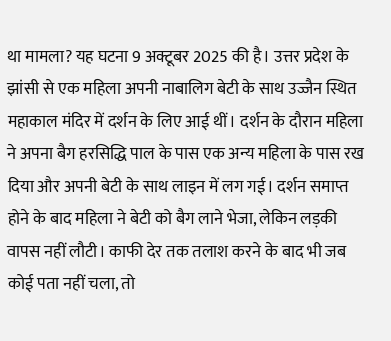था मामला? यह घटना 9 अक्टूबर 2025 की है। उत्तर प्रदेश के झांसी से एक महिला अपनी नाबालिग बेटी के साथ उज्जैन स्थित महाकाल मंदिर में दर्शन के लिए आई थीं। दर्शन के दौरान महिला ने अपना बैग हरसिद्धि पाल के पास एक अन्य महिला के पास रख दिया और अपनी बेटी के साथ लाइन में लग गई। दर्शन समाप्त होने के बाद महिला ने बेटी को बैग लाने भेजा, लेकिन लड़की वापस नहीं लौटी। काफी देर तक तलाश करने के बाद भी जब कोई पता नहीं चला, तो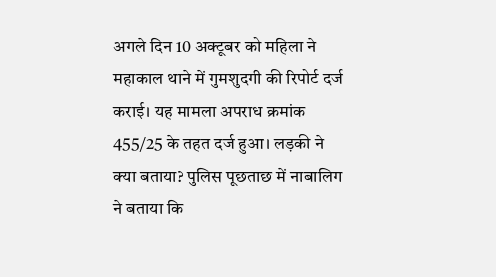अगले दिन 10 अक्टूबर को महिला ने महाकाल थाने में गुमशुदगी की रिपोर्ट दर्ज कराई। यह मामला अपराध क्रमांक 455/25 के तहत दर्ज हुआ। लड़की ने क्या बताया? पुलिस पूछताछ में नाबालिग ने बताया कि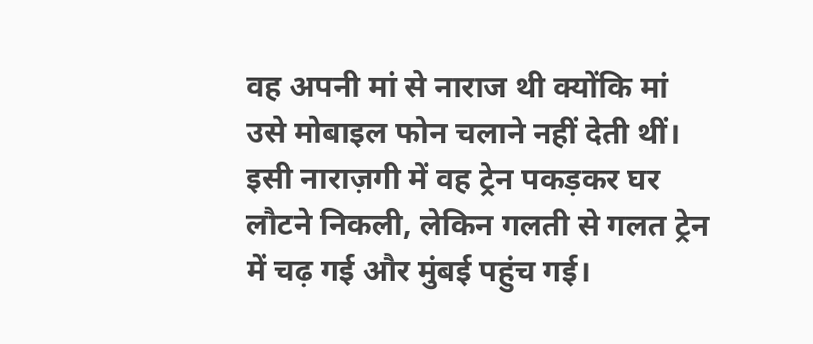वह अपनी मां से नाराज थी क्योंकि मां उसे मोबाइल फोन चलाने नहीं देती थीं। इसी नाराज़गी में वह ट्रेन पकड़कर घर लौटने निकली, लेकिन गलती से गलत ट्रेन में चढ़ गई और मुंबई पहुंच गई।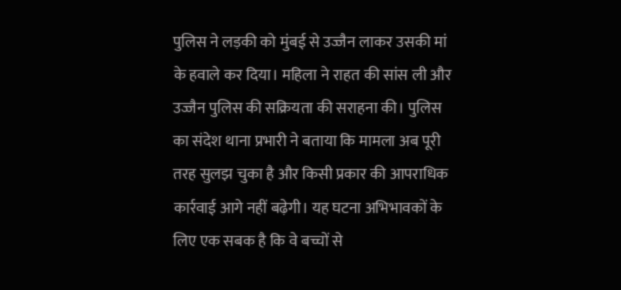पुलिस ने लड़की को मुंबई से उज्जैन लाकर उसकी मां के हवाले कर दिया। महिला ने राहत की सांस ली और उज्जैन पुलिस की सक्रियता की सराहना की। पुलिस का संदेश थाना प्रभारी ने बताया कि मामला अब पूरी तरह सुलझ चुका है और किसी प्रकार की आपराधिक कार्रवाई आगे नहीं बढ़ेगी। यह घटना अभिभावकों के लिए एक सबक है कि वे बच्चों से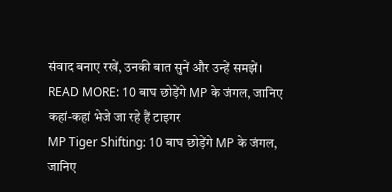संवाद बनाए रखें, उनकी बात सुनें और उन्हें समझें। READ MORE: 10 बाघ छोड़ेंगे MP के जंगल, जानिए कहां-कहां भेजे जा रहे हैं टाइगर
MP Tiger Shifting: 10 बाघ छोड़ेंगे MP के जंगल, जानिए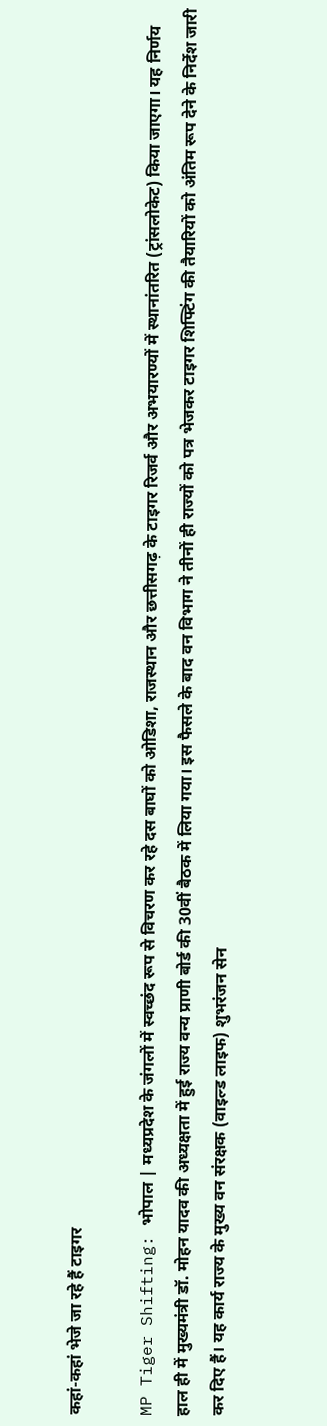कहां-कहां भेजे जा रहे हैं टाइगर

MP Tiger Shifting: भोपाल | मध्यप्रदेश के जंगलों में स्वच्छंद रूप से विचरण कर रहे दस बाघों को ओडिशा, राजस्थान और छत्तीसगढ़ के टाइगर रिजर्व और अभयारण्यों में स्थानांतरित (ट्रांसलोकेट) किया जाएगा। यह निर्णय हाल ही में मुख्यमंत्री डॉ. मोहन यादव की अध्यक्षता में हुई राज्य वन्य प्राणी बोर्ड की 30वीं बैठक में लिया गया। इस फैसले के बाद वन विभाग ने तीनों ही राज्यों को पत्र भेजकर टाइगर शिफ्टिंग की तैयारियों को अंतिम रूप देने के निर्देश जारी कर दिए हैं। यह कार्य राज्य के मुख्य वन संरक्षक (वाइल्ड लाइफ) शुभरंजन सेन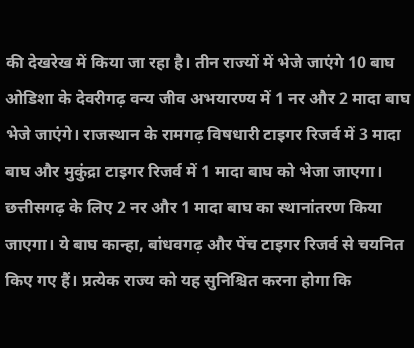की देखरेख में किया जा रहा है। तीन राज्यों में भेजे जाएंगे 10 बाघ ओडिशा के देवरीगढ़ वन्य जीव अभयारण्य में 1 नर और 2 मादा बाघ भेजे जाएंगे। राजस्थान के रामगढ़ विषधारी टाइगर रिजर्व में 3 मादा बाघ और मुकुंद्रा टाइगर रिजर्व में 1 मादा बाघ को भेजा जाएगा। छत्तीसगढ़ के लिए 2 नर और 1 मादा बाघ का स्थानांतरण किया जाएगा। ये बाघ कान्हा, बांधवगढ़ और पेंच टाइगर रिजर्व से चयनित किए गए हैं। प्रत्येक राज्य को यह सुनिश्चित करना होगा कि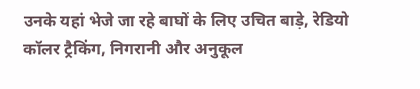उनके यहां भेजे जा रहे बाघों के लिए उचित बाड़े, रेडियो कॉलर ट्रैकिंग, निगरानी और अनुकूल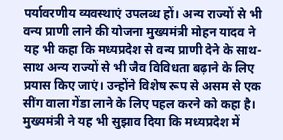पर्यावरणीय व्यवस्थाएं उपलब्ध हों। अन्य राज्यों से भी वन्य प्राणी लाने की योजना मुख्यमंत्री मोहन यादव ने यह भी कहा कि मध्यप्रदेश से वन्य प्राणी देने के साथ-साथ अन्य राज्यों से भी जैव विविधता बढ़ाने के लिए प्रयास किए जाएं। उन्होंने विशेष रूप से असम से एक सींग वाला गेंडा लाने के लिए पहल करने को कहा है। मुख्यमंत्री ने यह भी सुझाव दिया कि मध्यप्रदेश में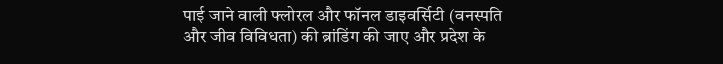पाई जाने वाली फ्लोरल और फॉनल डाइवर्सिटी (वनस्पति और जीव विविधता) की ब्रांडिंग की जाए और प्रदेश के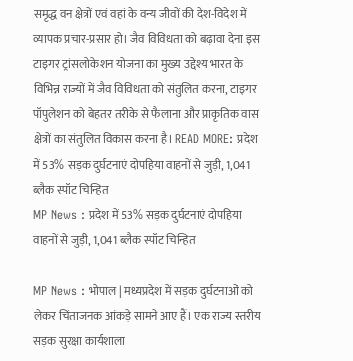समृद्ध वन क्षेत्रों एवं वहां के वन्य जीवों की देश-विदेश में व्यापक प्रचार-प्रसार हो। जैव विविधता को बढ़ावा देना इस टाइगर ट्रांसलोकेशन योजना का मुख्य उद्देश्य भारत के विभिन्न राज्यों में जैव विविधता को संतुलित करना, टाइगर पॉपुलेशन को बेहतर तरीके से फैलाना और प्राकृतिक वास क्षेत्रों का संतुलित विकास करना है। READ MORE: प्रदेश में 53% सड़क दुर्घटनाएं दोपहिया वाहनों से जुड़ी, 1,041 ब्लैक स्पॉट चिन्हित
MP News : प्रदेश में 53% सड़क दुर्घटनाएं दोपहिया वाहनों से जुड़ी, 1,041 ब्लैक स्पॉट चिन्हित

MP News : भोपाल | मध्यप्रदेश में सड़क दुर्घटनाओं को लेकर चिंताजनक आंकड़े सामने आए हैं। एक राज्य स्तरीय सड़क सुरक्षा कार्यशाला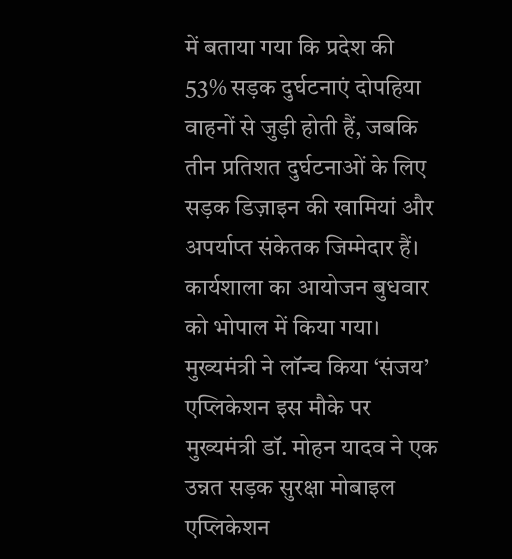में बताया गया कि प्रदेश की 53% सड़क दुर्घटनाएं दोपहिया वाहनों से जुड़ी होती हैं, जबकि तीन प्रतिशत दुर्घटनाओं के लिए सड़क डिज़ाइन की खामियां और अपर्याप्त संकेतक जिम्मेदार हैं। कार्यशाला का आयोजन बुधवार को भोपाल में किया गया। मुख्यमंत्री ने लॉन्च किया ‘संजय’ एप्लिकेशन इस मौके पर मुख्यमंत्री डॉ. मोहन यादव ने एक उन्नत सड़क सुरक्षा मोबाइल एप्लिकेशन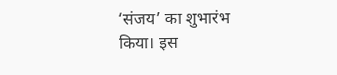‘संजय’ का शुभारंभ किया। इस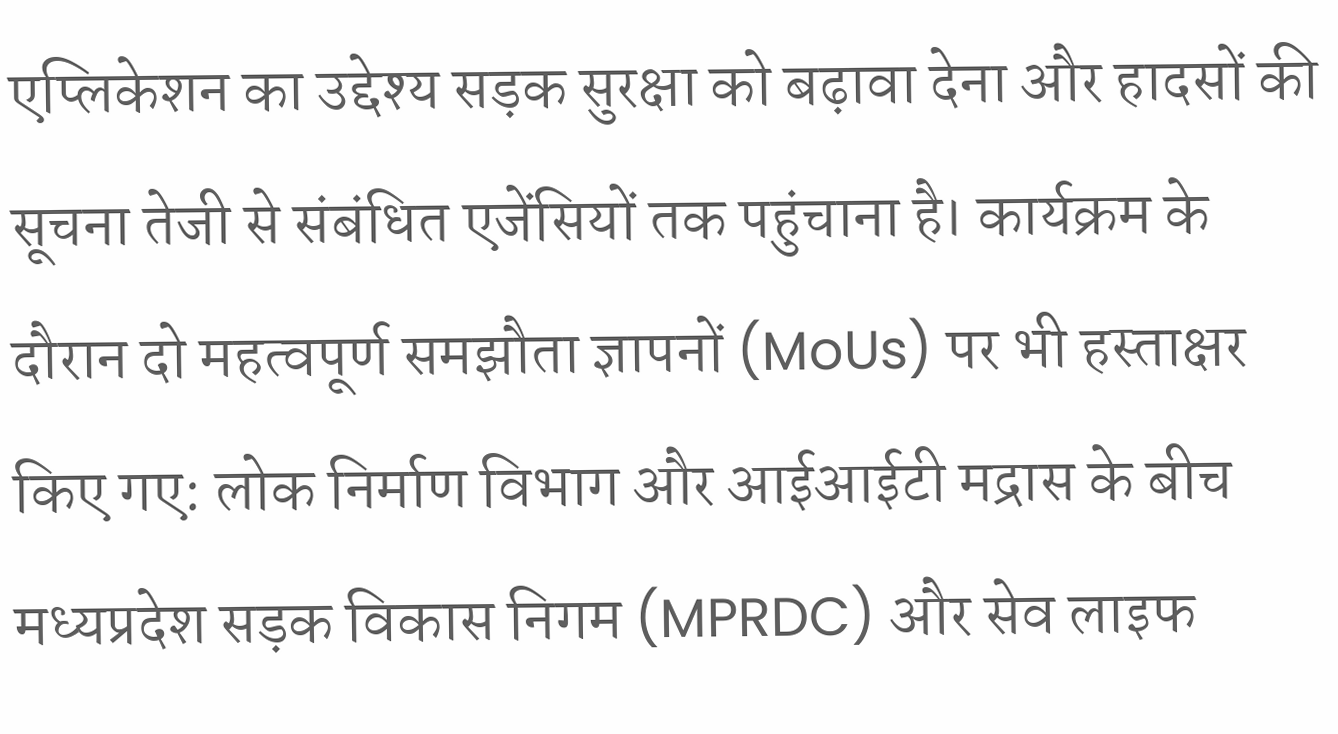एप्लिकेशन का उद्देश्य सड़क सुरक्षा को बढ़ावा देना और हादसों की सूचना तेजी से संबंधित एजेंसियों तक पहुंचाना है। कार्यक्रम के दौरान दो महत्वपूर्ण समझौता ज्ञापनों (MoUs) पर भी हस्ताक्षर किए गए: लोक निर्माण विभाग और आईआईटी मद्रास के बीच मध्यप्रदेश सड़क विकास निगम (MPRDC) और सेव लाइफ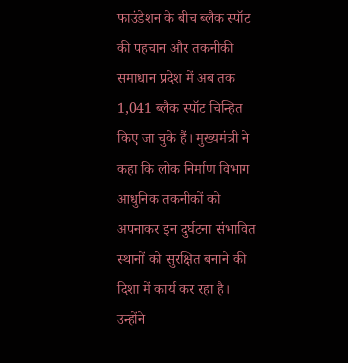फाउंडेशन के बीच ब्लैक स्पॉट की पहचान और तकनीकी समाधान प्रदेश में अब तक 1,041 ब्लैक स्पॉट चिन्हित किए जा चुके हैं। मुख्यमंत्री ने कहा कि लोक निर्माण विभाग आधुनिक तकनीकों को अपनाकर इन दुर्घटना संभावित स्थानों को सुरक्षित बनाने की दिशा में कार्य कर रहा है। उन्होंने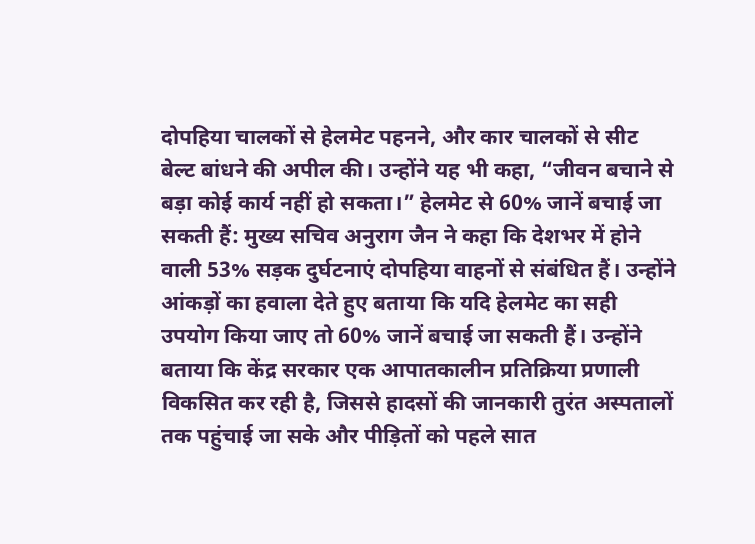दोपहिया चालकों से हेलमेट पहनने, और कार चालकों से सीट बेल्ट बांधने की अपील की। उन्होंने यह भी कहा, “जीवन बचाने से बड़ा कोई कार्य नहीं हो सकता।” हेलमेट से 60% जानें बचाई जा सकती हैं: मुख्य सचिव अनुराग जैन ने कहा कि देशभर में होने वाली 53% सड़क दुर्घटनाएं दोपहिया वाहनों से संबंधित हैं। उन्होंने आंकड़ों का हवाला देते हुए बताया कि यदि हेलमेट का सही उपयोग किया जाए तो 60% जानें बचाई जा सकती हैं। उन्होंने बताया कि केंद्र सरकार एक आपातकालीन प्रतिक्रिया प्रणाली विकसित कर रही है, जिससे हादसों की जानकारी तुरंत अस्पतालों तक पहुंचाई जा सके और पीड़ितों को पहले सात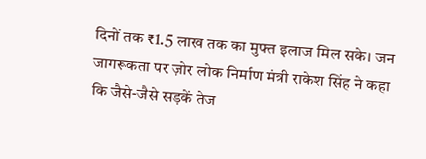दिनों तक ₹1.5 लाख तक का मुफ्त इलाज मिल सके। जन जागरूकता पर ज़ोर लोक निर्माण मंत्री राकेश सिंह ने कहा कि जैसे-जैसे सड़कें तेज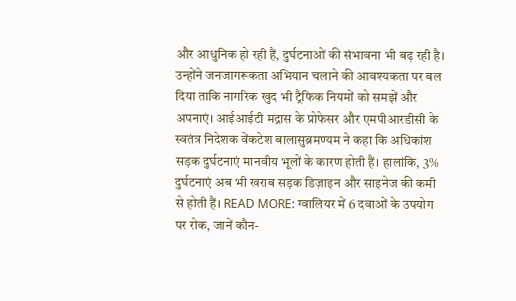और आधुनिक हो रही हैं, दुर्घटनाओं की संभावना भी बढ़ रही है। उन्होंने जनजागरूकता अभियान चलाने की आवश्यकता पर बल दिया ताकि नागरिक खुद भी ट्रैफिक नियमों को समझें और अपनाएं। आईआईटी मद्रास के प्रोफेसर और एमपीआरडीसी के स्वतंत्र निदेशक वेंकटेश बालासुब्रमण्यम ने कहा कि अधिकांश सड़क दुर्घटनाएं मानवीय भूलों के कारण होती हैं। हालांकि, 3% दुर्घटनाएं अब भी खराब सड़क डिज़ाइन और साइनेज की कमी से होती हैं। READ MORE: ग्वालियर में 6 दवाओं के उपयोग पर रोक, जानें कौन-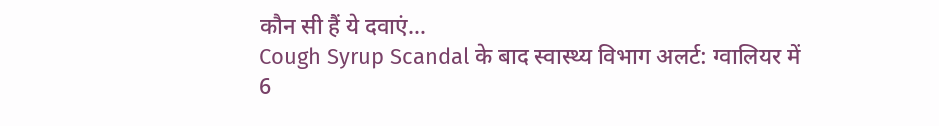कौन सी हैं ये दवाएं…
Cough Syrup Scandal के बाद स्वास्थ्य विभाग अलर्ट: ग्वालियर में 6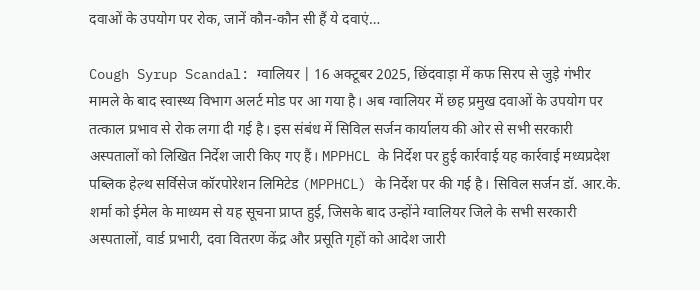दवाओं के उपयोग पर रोक, जानें कौन-कौन सी हैं ये दवाएं…

Cough Syrup Scandal: ग्वालियर | 16 अक्टूबर 2025, छिंदवाड़ा में कफ सिरप से जुड़े गंभीर मामले के बाद स्वास्थ्य विभाग अलर्ट मोड पर आ गया है। अब ग्वालियर में छह प्रमुख दवाओं के उपयोग पर तत्काल प्रभाव से रोक लगा दी गई है। इस संबंध में सिविल सर्जन कार्यालय की ओर से सभी सरकारी अस्पतालों को लिखित निर्देश जारी किए गए हैं। MPPHCL के निर्देश पर हुई कार्रवाई यह कार्रवाई मध्यप्रदेश पब्लिक हेल्थ सर्विसेज कॉरपोरेशन लिमिटेड (MPPHCL) के निर्देश पर की गई है। सिविल सर्जन डॉ. आर.के. शर्मा को ईमेल के माध्यम से यह सूचना प्राप्त हुई, जिसके बाद उन्होंने ग्वालियर जिले के सभी सरकारी अस्पतालों, वार्ड प्रभारी, दवा वितरण केंद्र और प्रसूति गृहों को आदेश जारी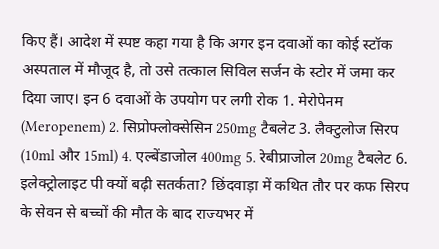किए हैं। आदेश में स्पष्ट कहा गया है कि अगर इन दवाओं का कोई स्टॉक अस्पताल में मौजूद है, तो उसे तत्काल सिविल सर्जन के स्टोर में जमा कर दिया जाए। इन 6 दवाओं के उपयोग पर लगी रोक 1. मेरोपेनम (Meropenem) 2. सिप्रोफ्लोक्सेसिन 250mg टैबलेट 3. लैक्टुलोज सिरप (10ml और 15ml) 4. एल्बेंडाजोल 400mg 5. रेबीप्राजोल 20mg टैबलेट 6. इलेक्ट्रोलाइट पी क्यों बढ़ी सतर्कता? छिंदवाड़ा में कथित तौर पर कफ सिरप के सेवन से बच्चों की मौत के बाद राज्यभर में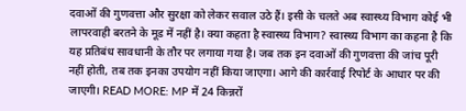दवाओं की गुणवत्ता और सुरक्षा को लेकर सवाल उठे हैं। इसी के चलते अब स्वास्थ्य विभाग कोई भी लापरवाही बरतने के मूड में नहीं है। क्या कहता है स्वास्थ्य विभाग? स्वास्थ्य विभाग का कहना है कि यह प्रतिबंध सावधानी के तौर पर लगाया गया है। जब तक इन दवाओं की गुणवत्ता की जांच पूरी नहीं होती, तब तक इनका उपयोग नहीं किया जाएगा। आगे की कार्रवाई रिपोर्ट के आधार पर की जाएगी। READ MORE: MP में 24 किन्नरों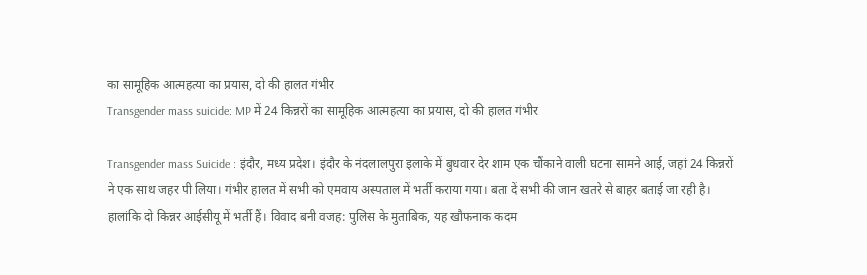का सामूहिक आत्महत्या का प्रयास, दो की हालत गंभीर
Transgender mass suicide: MP में 24 किन्नरों का सामूहिक आत्महत्या का प्रयास, दो की हालत गंभीर

Transgender mass Suicide : इंदौर, मध्य प्रदेश। इंदौर के नंदलालपुरा इलाके में बुधवार देर शाम एक चौंकाने वाली घटना सामने आई, जहां 24 किन्नरों ने एक साथ जहर पी लिया। गंभीर हालत में सभी को एमवाय अस्पताल में भर्ती कराया गया। बता दें सभी की जान खतरे से बाहर बताई जा रही है। हालांकि दो किन्नर आईसीयू में भर्ती हैं। विवाद बनी वजह: पुलिस के मुताबिक, यह खौफनाक कदम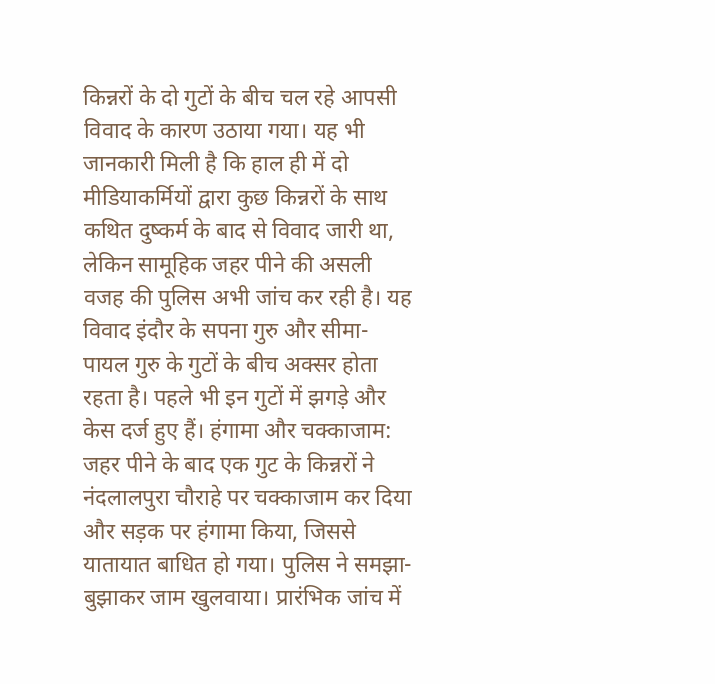किन्नरों के दो गुटों के बीच चल रहे आपसी विवाद के कारण उठाया गया। यह भी जानकारी मिली है कि हाल ही में दो मीडियाकर्मियों द्वारा कुछ किन्नरों के साथ कथित दुष्कर्म के बाद से विवाद जारी था, लेकिन सामूहिक जहर पीने की असली वजह की पुलिस अभी जांच कर रही है। यह विवाद इंदौर के सपना गुरु और सीमा-पायल गुरु के गुटों के बीच अक्सर होता रहता है। पहले भी इन गुटों में झगड़े और केस दर्ज हुए हैं। हंगामा और चक्काजाम: जहर पीने के बाद एक गुट के किन्नरों ने नंदलालपुरा चौराहे पर चक्काजाम कर दिया और सड़क पर हंगामा किया, जिससे यातायात बाधित हो गया। पुलिस ने समझा-बुझाकर जाम खुलवाया। प्रारंभिक जांच में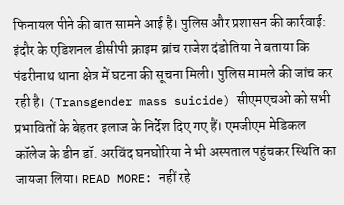फिनायल पीने की बात सामने आई है। पुलिस और प्रशासन की कार्रवाई: इंदौर के एडिशनल डीसीपी क्राइम ब्रांच राजेश दंडोतिया ने बताया कि पंढरीनाथ थाना क्षेत्र में घटना की सूचना मिली। पुलिस मामले की जांच कर रही है। (Transgender mass suicide) सीएमएचओ को सभी प्रभावितों के बेहतर इलाज के निर्देश दिए गए हैं। एमजीएम मेडिकल कॉलेज के डीन डॉ. अरविंद घनघोरिया ने भी अस्पताल पहुंचकर स्थिति का जायजा लिया। READ MORE: नहीं रहे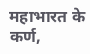महाभारत के कर्ण,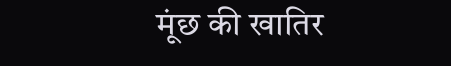मूंछ की खातिर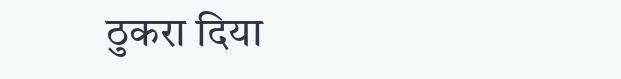ठुकरा दिया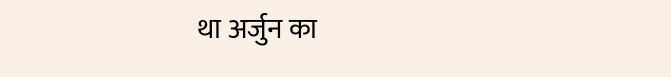था अर्जुन का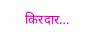किरदार…